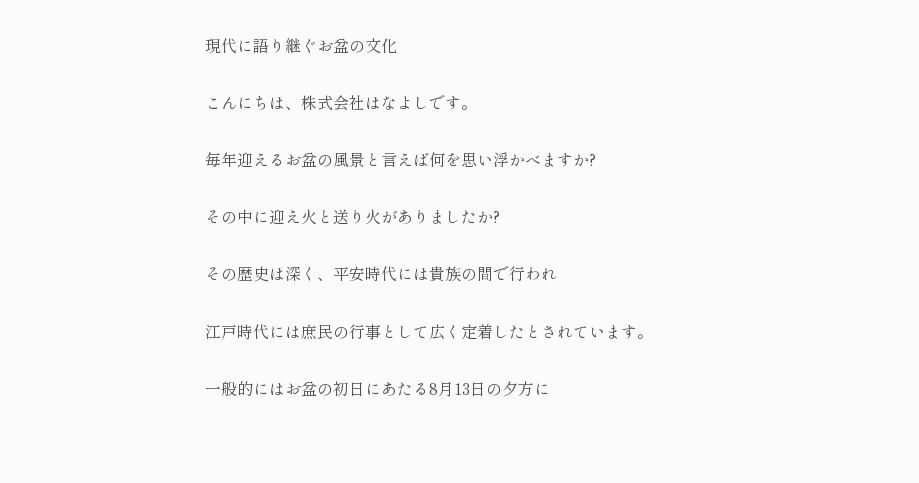現代に語り継ぐお盆の文化

こんにちは、株式会社はなよしです。

毎年迎えるお盆の風景と言えば何を思い浮かべますか?

その中に迎え火と送り火がありましたか?

その歴史は深く、平安時代には貴族の間で行われ

江戸時代には庶民の行事として広く定着したとされています。

一般的にはお盆の初日にあたる8月13日の夕方に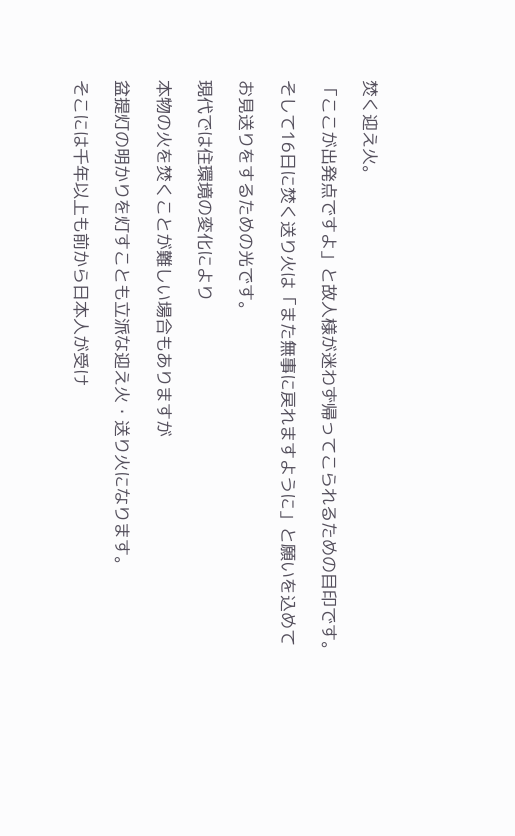焚く迎え火。

「ここが出発点ですよ」と故人様が迷わず帰ってこられるための目印です。

そして16日に焚く送り火は「また無事に戻れますように」と願いを込めて

お見送りをするための光です。

現代では住環境の変化により

本物の火を焚くことが難しい場合もありますが

盆提灯の明かりを灯すことも立派な迎え火・送り火になります。

そこには千年以上も前から日本人が受け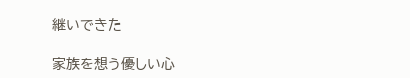継いできた

家族を想う優しい心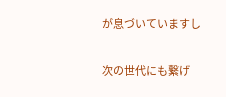が息づいていますし

次の世代にも繋げ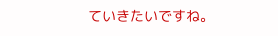ていきたいですね。